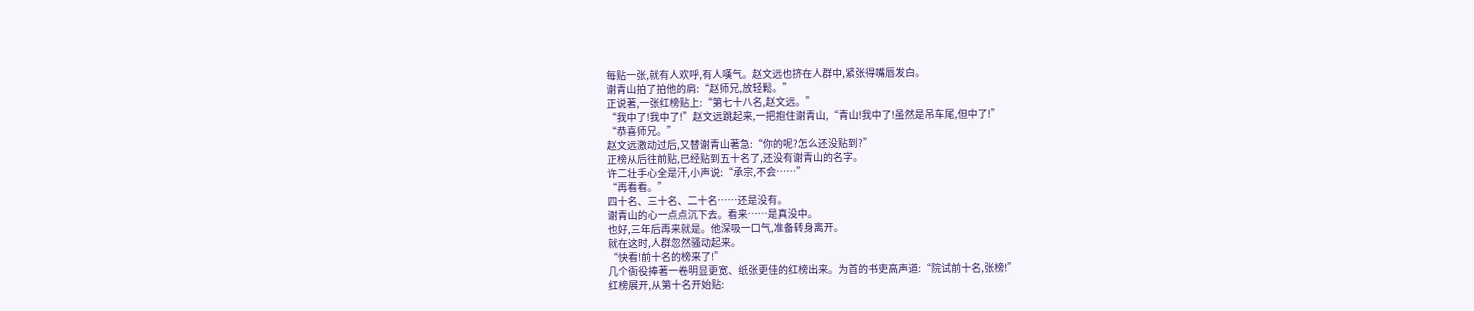每贴一张,就有人欢呼,有人嘆气。赵文远也挤在人群中,紧张得嘴唇发白。
谢青山拍了拍他的肩:“赵师兄,放轻鬆。”
正说著,一张红榜贴上:“第七十八名,赵文远。”
“我中了!我中了!”赵文远跳起来,一把抱住谢青山,“青山!我中了!虽然是吊车尾,但中了!”
“恭喜师兄。”
赵文远激动过后,又替谢青山著急:“你的呢?怎么还没贴到?”
正榜从后往前贴,已经贴到五十名了,还没有谢青山的名字。
许二壮手心全是汗,小声说:“承宗,不会……”
“再看看。”
四十名、三十名、二十名……还是没有。
谢青山的心一点点沉下去。看来……是真没中。
也好,三年后再来就是。他深吸一口气,准备转身离开。
就在这时,人群忽然骚动起来。
“快看!前十名的榜来了!”
几个衙役捧著一卷明显更宽、纸张更佳的红榜出来。为首的书吏高声道:“院试前十名,张榜!”
红榜展开,从第十名开始贴: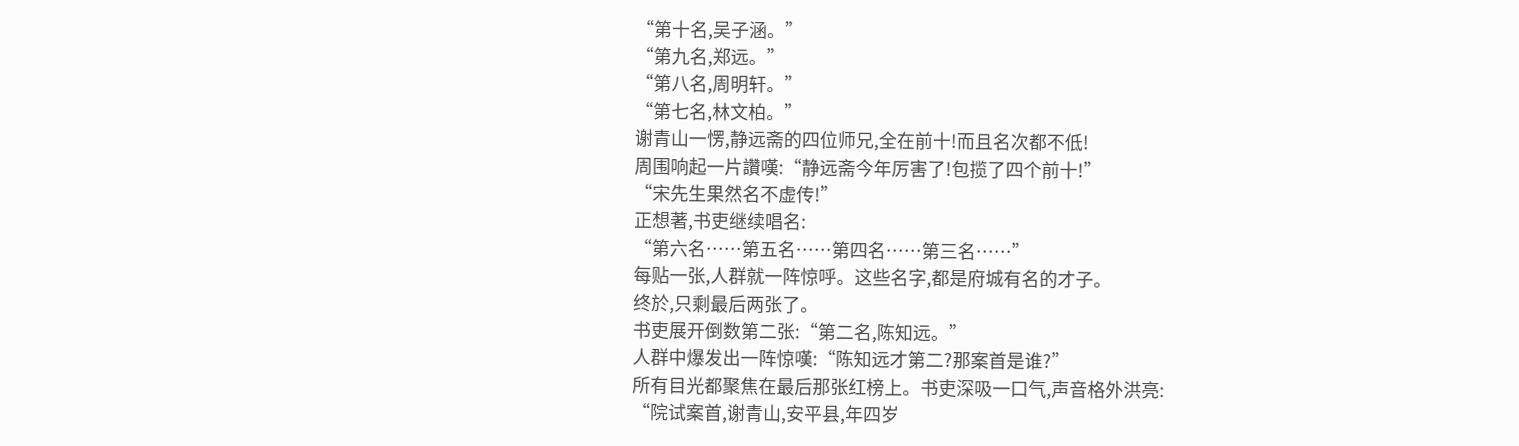“第十名,吴子涵。”
“第九名,郑远。”
“第八名,周明轩。”
“第七名,林文柏。”
谢青山一愣,静远斋的四位师兄,全在前十!而且名次都不低!
周围响起一片讚嘆:“静远斋今年厉害了!包揽了四个前十!”
“宋先生果然名不虚传!”
正想著,书吏继续唱名:
“第六名……第五名……第四名……第三名……”
每贴一张,人群就一阵惊呼。这些名字,都是府城有名的才子。
终於,只剩最后两张了。
书吏展开倒数第二张:“第二名,陈知远。”
人群中爆发出一阵惊嘆:“陈知远才第二?那案首是谁?”
所有目光都聚焦在最后那张红榜上。书吏深吸一口气,声音格外洪亮:
“院试案首,谢青山,安平县,年四岁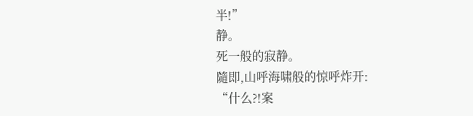半!”
静。
死一般的寂静。
隨即,山呼海啸般的惊呼炸开:
“什么?!案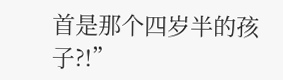首是那个四岁半的孩子?!”